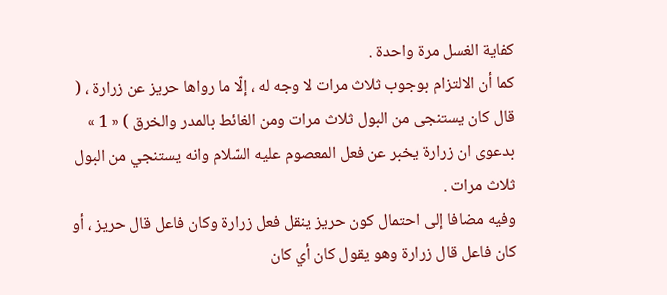كفاية الغسل مرة واحدة .
كما أن الالتزام بوجوب ثلاث مرات لا وجه له ، إلّا ما رواها حريز عن زرارة ، ( قال كان يستنجى من البول ثلاث مرات ومن الغائط بالمدر والخرق ) « 1 » بدعوى ان زرارة يخبر عن فعل المعصوم عليه السّلام وانه يستنجي من البول ثلاث مرات .
وفيه مضافا إلى احتمال كون حريز ينقل فعل زرارة وكان فاعل قال حريز ، أو كان فاعل قال زرارة وهو يقول كان أي كان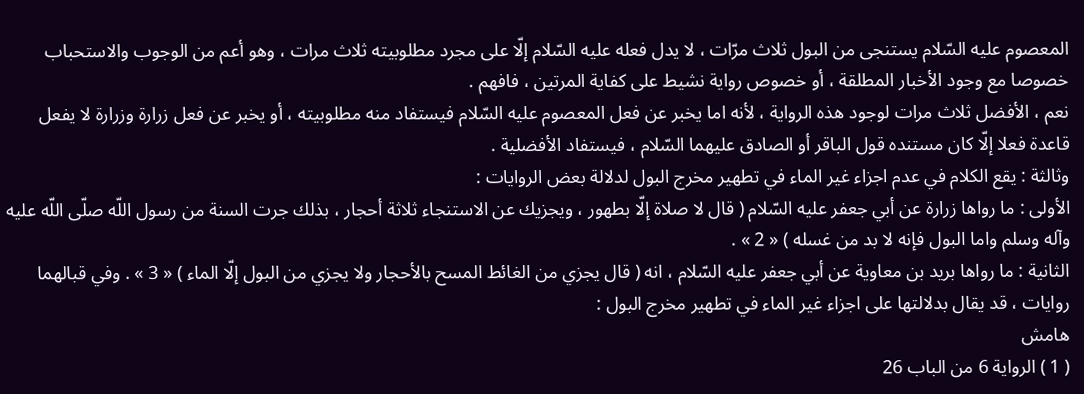المعصوم عليه السّلام يستنجى من البول ثلاث مرّات ، لا يدل فعله عليه السّلام إلّا على مجرد مطلوبيته ثلاث مرات ، وهو أعم من الوجوب والاستحباب خصوصا مع وجود الأخبار المطلقة ، أو خصوص رواية نشيط على كفاية المرتين ، فافهم .
نعم ، الأفضل ثلاث مرات لوجود هذه الرواية ، لأنه اما يخبر عن فعل المعصوم عليه السّلام فيستفاد منه مطلوبيته ، أو يخبر عن فعل زرارة وزرارة لا يفعل قاعدة فعلا إلّا كان مستنده قول الباقر أو الصادق عليهما السّلام ، فيستفاد الأفضلية .
وثالثة : يقع الكلام في عدم اجزاء غير الماء في تطهير مخرج البول لدلالة بعض الروايات :
الأولى : ما رواها زرارة عن أبي جعفر عليه السّلام ( قال لا صلاة إلّا بطهور ، ويجزيك عن الاستنجاء ثلاثة أحجار ، بذلك جرت السنة من رسول اللّه صلّى اللّه عليه وآله وسلم واما البول فإنه لا بد من غسله ) « 2 » .
الثانية : ما رواها بريد بن معاوية عن أبي جعفر عليه السّلام ، انه ( قال يجزي من الغائط المسح بالأحجار ولا يجزي من البول إلّا الماء ) « 3 » . وفي قبالهما روايات ، قد يقال بدلالتها على اجزاء غير الماء في تطهير مخرج البول :
هامش
( 1 ) الرواية 6 من الباب 26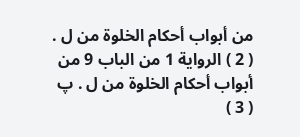من أبواب أحكام الخلوة من ل .
( 2 ) الرواية 1 من الباب 9 من أبواب أحكام الخلوة من ل . پ
( 3 )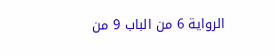الرواية 6 من الباب 9 من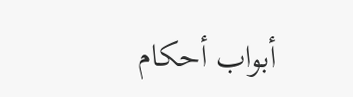أبواب أحكام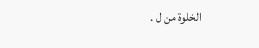الخلوة من ل .